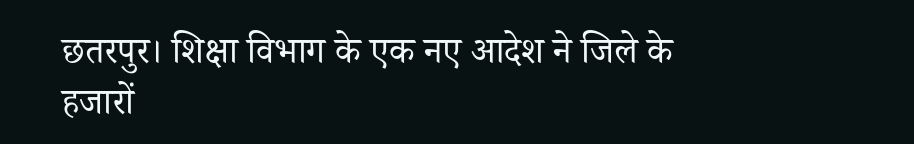छतरपुर। शिक्षा विभाग के एक नए आदेश ने जिले के हजारों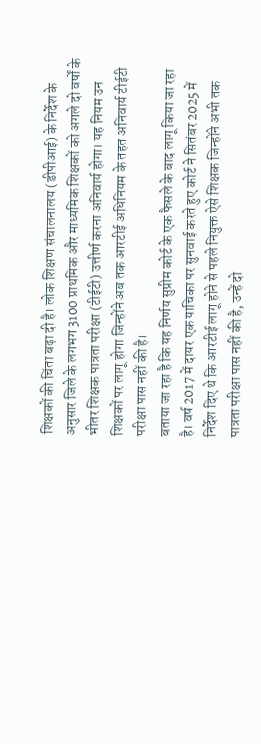शिक्षकों की चिंता बढ़ा दी है। लोक शिक्षण संचालनालय (डीपीआई) के निर्देश के अनुसार जिले के लगभग 3100 प्राथमिक और माध्यमिक शिक्षकों को अगले दो वर्षों के भीतर शिक्षक पात्रता परीक्षा (टीईटी) उत्तीर्ण करना अनिवार्य होगा। यह नियम उन शिक्षकों पर लागू होगा जिन्होंने अब तक आरटीई अधिनियम के तहत अनिवार्य टीईटी परीक्षा पास नहीं की है।
बताया जा रहा है कि यह निर्णय सुप्रीम कोर्ट के एक फैसले के बाद लागू किया जा रहा है। वर्ष 2017 में दायर एक याचिका पर सुनवाई करते हुए कोर्ट ने सितंबर 2025 में निर्देश दिए थे कि आरटीई लागू होने से पहले नियुक्त ऐसे शिक्षक जिन्होंने अभी तक पात्रता परीक्षा पास नहीं की है, उन्हें दो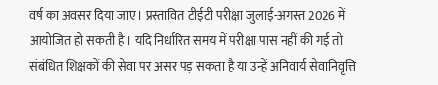वर्ष का अवसर दिया जाए। प्रस्तावित टीईटी परीक्षा जुलाई-अगस्त 2026 में आयोजित हो सकती है। यदि निर्धारित समय में परीक्षा पास नहीं की गई तो संबंधित शिक्षकों की सेवा पर असर पड़ सकता है या उन्हें अनिवार्य सेवानिवृत्ति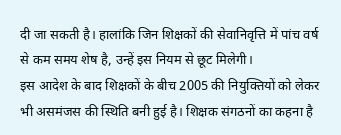दी जा सकती है। हालांकि जिन शिक्षकों की सेवानिवृत्ति में पांच वर्ष से कम समय शेष है, उन्हें इस नियम से छूट मिलेगी।
इस आदेश के बाद शिक्षकों के बीच 2005 की नियुक्तियों को लेकर भी असमंजस की स्थिति बनी हुई है। शिक्षक संगठनों का कहना है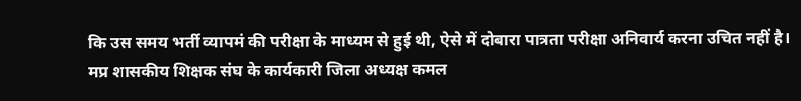कि उस समय भर्ती व्यापमं की परीक्षा के माध्यम से हुई थी, ऐसे में दोबारा पात्रता परीक्षा अनिवार्य करना उचित नहीं है।
मप्र शासकीय शिक्षक संघ के कार्यकारी जिला अध्यक्ष कमल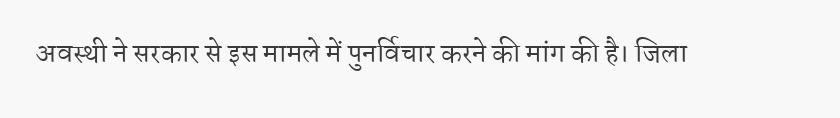अवस्थी ने सरकार से इस मामले में पुनर्विचार करने की मांग की है। जिला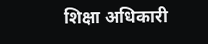शिक्षा अधिकारी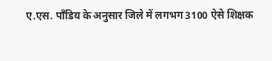ए.एस. पॉंडिय के अनुसार जिले में लगभग 3100 ऐसे शिक्षक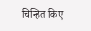चिन्हित किए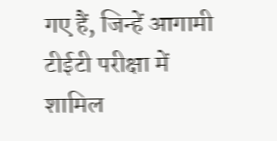गए हैं, जिन्हें आगामी टीईटी परीक्षा में शामिल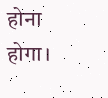होना होगा।